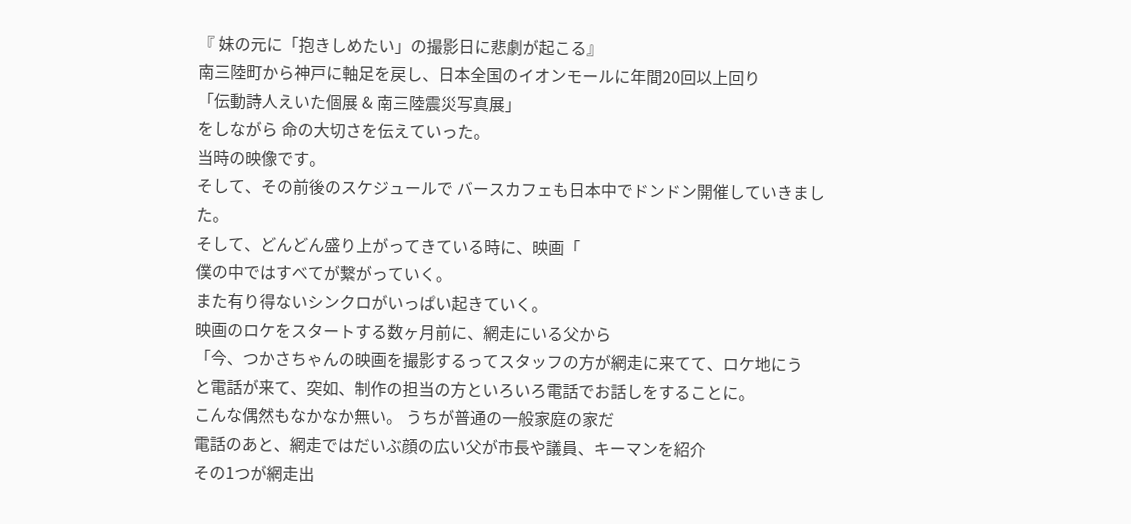『 妹の元に「抱きしめたい」の撮影日に悲劇が起こる』
南三陸町から神戸に軸足を戻し、日本全国のイオンモールに年間20回以上回り
「伝動詩人えいた個展 & 南三陸震災写真展」
をしながら 命の大切さを伝えていった。
当時の映像です。
そして、その前後のスケジュールで バースカフェも日本中でドンドン開催していきました。
そして、どんどん盛り上がってきている時に、映画「
僕の中ではすべてが繋がっていく。
また有り得ないシンクロがいっぱい起きていく。
映画のロケをスタートする数ヶ月前に、網走にいる父から
「今、つかさちゃんの映画を撮影するってスタッフの方が網走に来てて、ロケ地にう
と電話が来て、突如、制作の担当の方といろいろ電話でお話しをすることに。
こんな偶然もなかなか無い。 うちが普通の一般家庭の家だ
電話のあと、網走ではだいぶ顔の広い父が市長や議員、キーマンを紹介
その1つが網走出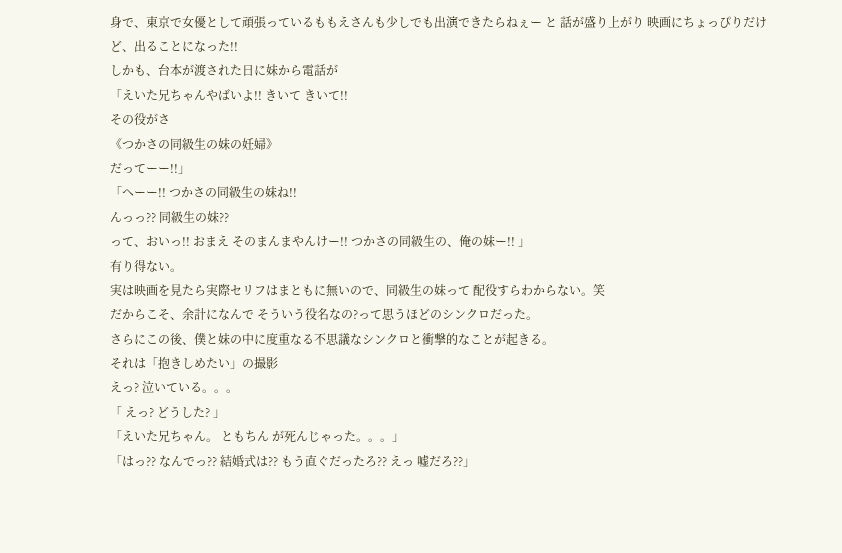身で、東京で女優として頑張っているももえさんも少しでも出演できたらねぇー と 話が盛り上がり 映画にちょっぴりだけど、出ることになった!!
しかも、台本が渡された日に妹から電話が
「えいた兄ちゃんやばいよ!! きいて きいて!!
その役がさ
《つかさの同級生の妹の妊婦》
だってーー!!」
「へーー!! つかさの同級生の妹ね!!
んっっ?? 同級生の妹??
って、おいっ!! おまえ そのまんまやんけー!! つかさの同級生の、俺の妹ー!! 」
有り得ない。
実は映画を見たら実際セリフはまともに無いので、同級生の妹って 配役すらわからない。笑
だからこそ、余計になんで そういう役名なの?って思うほどのシンクロだった。
さらにこの後、僕と妹の中に度重なる不思議なシンクロと衝撃的なことが起きる。
それは「抱きしめたい」の撮影
えっ? 泣いている。。。
「 えっ? どうした? 」
「えいた兄ちゃん。 ともちん が死んじゃった。。。」
「はっ?? なんでっ?? 結婚式は?? もう直ぐだったろ?? えっ 嘘だろ??」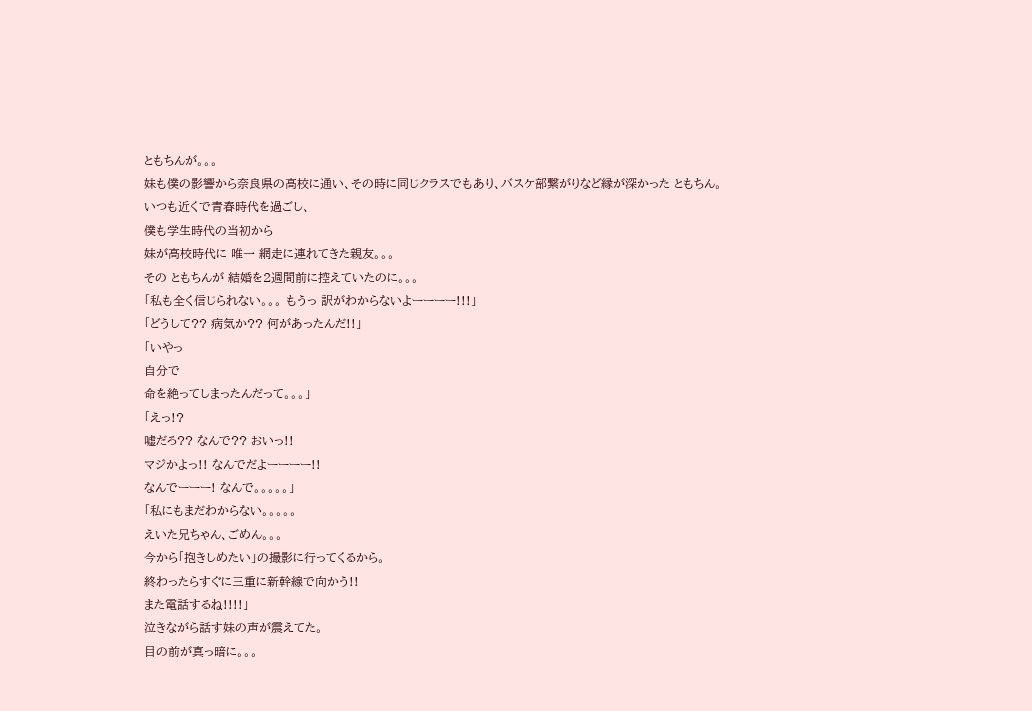ともちんが。。。
妹も僕の影響から奈良県の高校に通い、その時に同じクラスでもあり、バスケ部繋がりなど縁が深かった ともちん。
いつも近くで青春時代を過ごし、
僕も学生時代の当初から
妹が高校時代に 唯一 網走に連れてきた親友。。。
その ともちんが 結婚を2週間前に控えていたのに。。。
「私も全く信じられない。。。 もうっ 訳がわからないよーーーー!!!」
「どうして?? 病気か?? 何があったんだ!!」
「いやっ
自分で
命を絶ってしまったんだって。。。」
「えっ!?
嘘だろ?? なんで?? おいっ!!
マジかよっ!! なんでだよーーーー!!
なんでーーー! なんで。。。。。」
「私にもまだわからない。。。。。
えいた兄ちゃん、ごめん。。。
今から「抱きしめたい」の撮影に行ってくるから。
終わったらすぐに三重に新幹線で向かう!!
また電話するね!!!!」
泣きながら話す妹の声が震えてた。
目の前が真っ暗に。。。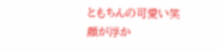ともちんの可愛い笑顔が浮か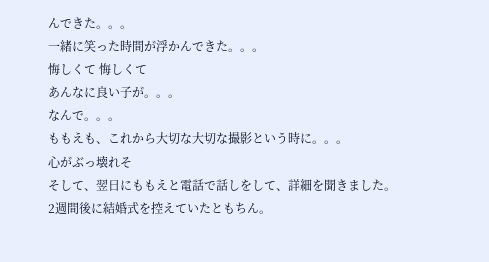んできた。。。
一緒に笑った時間が浮かんできた。。。
悔しくて 悔しくて
あんなに良い子が。。。
なんで。。。
ももえも、これから大切な大切な撮影という時に。。。
心がぶっ壊れそ
そして、翌日にももえと電話で話しをして、詳細を聞きました。
2週間後に結婚式を控えていたともちん。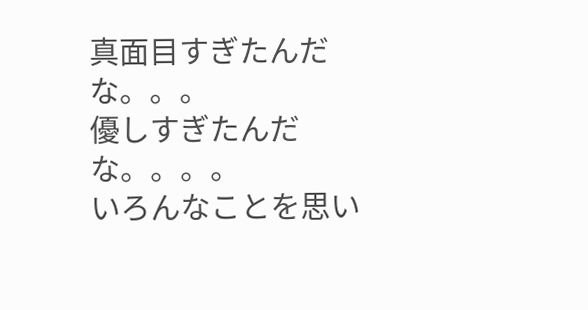真面目すぎたんだな。。。
優しすぎたんだな。。。。
いろんなことを思い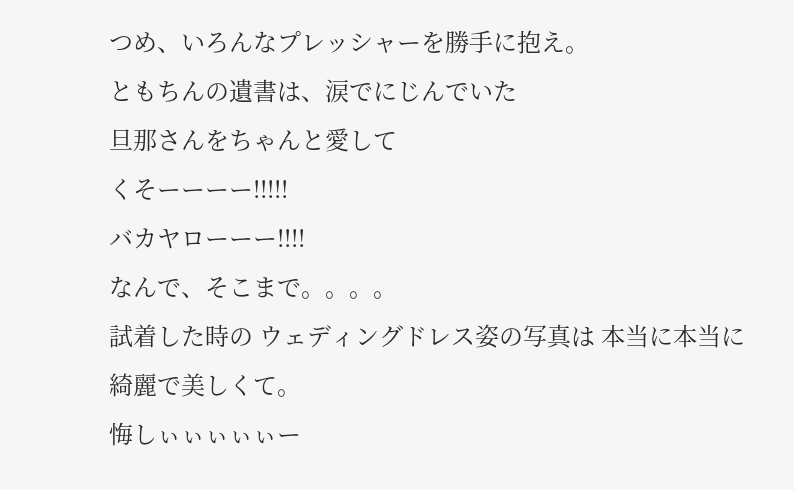つめ、いろんなプレッシャーを勝手に抱え。
ともちんの遺書は、涙でにじんでいた
旦那さんをちゃんと愛して
くそーーーー!!!!!
バカヤローーー!!!!
なんで、そこまで。。。。
試着した時の ウェディングドレス姿の写真は 本当に本当に綺麗で美しくて。
悔しぃぃぃぃぃー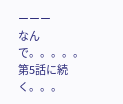ーーー
なんで。。。。。
第5話に続く。。。